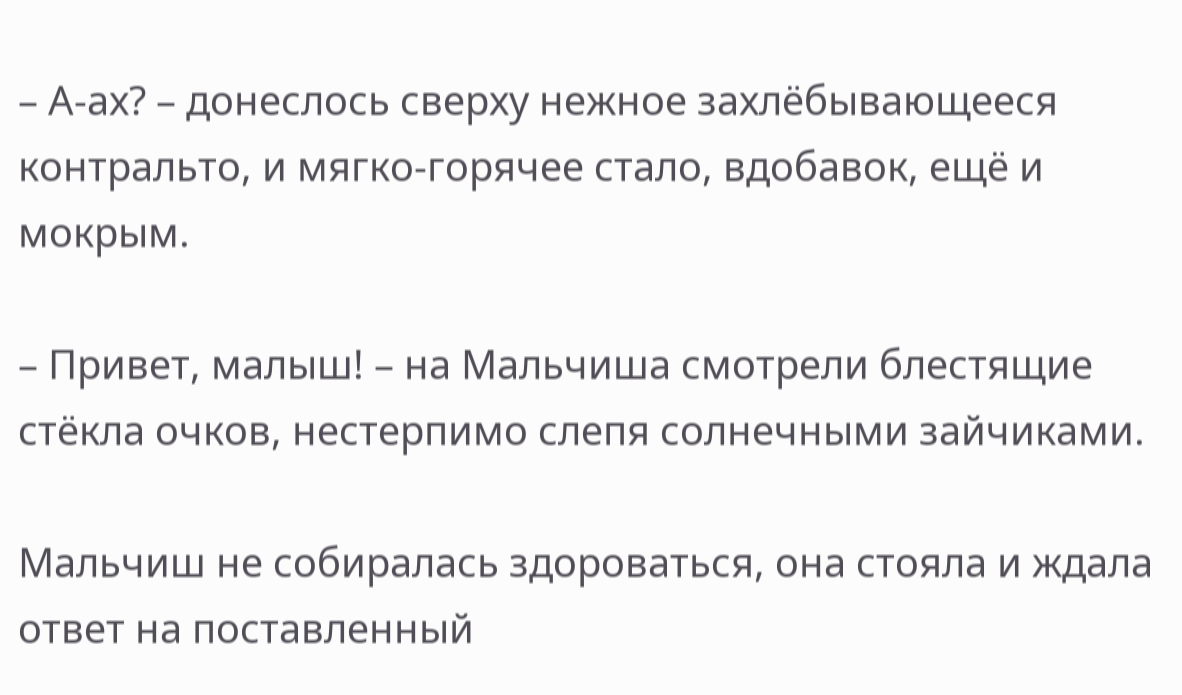– А-ах? – донеслось сверху нежное захлёбывающееся контральто, и мягко-горячее стало, вдобавок, ещё и мокрым.

– Привет, малыш! – на Мальчиша смотрели блестящие стёкла очков, нестерпимо слепя солнечными зайчиками.

Мальчиш не собиралась здороваться, она стояла и ждала ответ на поставленный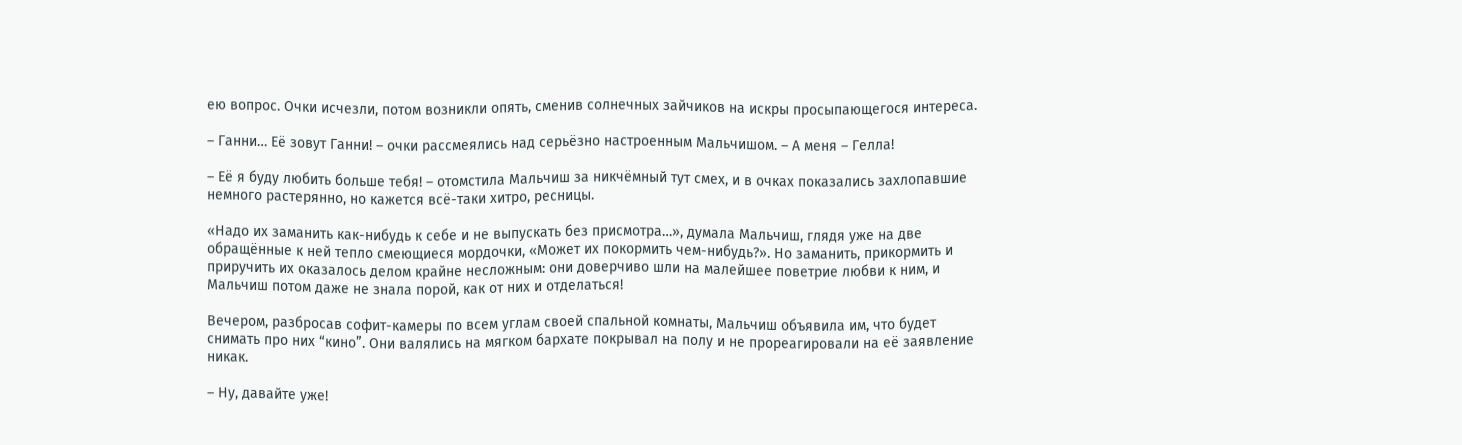ею вопрос. Очки исчезли, потом возникли опять, сменив солнечных зайчиков на искры просыпающегося интереса.

– Ганни… Её зовут Ганни! – очки рассмеялись над серьёзно настроенным Мальчишом. – А меня – Гелла!

– Её я буду любить больше тебя! – отомстила Мальчиш за никчёмный тут смех, и в очках показались захлопавшие немного растерянно, но кажется всё-таки хитро, ресницы.

«Надо их заманить как-нибудь к себе и не выпускать без присмотра…», думала Мальчиш, глядя уже на две обращённые к ней тепло смеющиеся мордочки, «Может их покормить чем-нибудь?». Но заманить, прикормить и приручить их оказалось делом крайне несложным: они доверчиво шли на малейшее поветрие любви к ним, и Мальчиш потом даже не знала порой, как от них и отделаться!

Вечером, разбросав софит-камеры по всем углам своей спальной комнаты, Мальчиш объявила им, что будет снимать про них “кино”. Они валялись на мягком бархате покрывал на полу и не прореагировали на её заявление никак.

– Ну, давайте уже!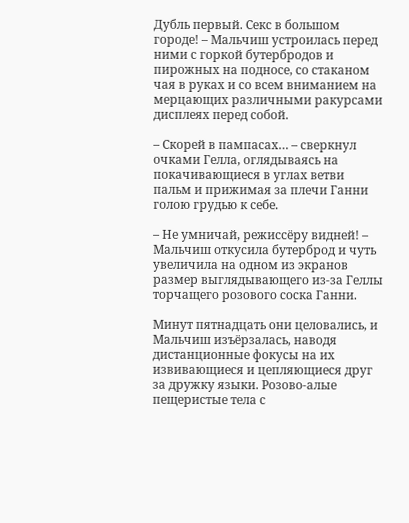Дубль первый. Секс в большом городе! – Мальчиш устроилась перед ними с горкой бутербродов и пирожных на подносе, со стаканом чая в руках и со всем вниманием на мерцающих различными ракурсами дисплеях перед собой.

– Скорей в пампасах… – сверкнул очками Гелла, оглядываясь на покачивающиеся в углах ветви пальм и прижимая за плечи Ганни голою грудью к себе.

– Не умничай, режиссёру видней! – Мальчиш откусила бутерброд и чуть увеличила на одном из экранов размер выглядывающего из-за Геллы торчащего розового соска Ганни.

Минут пятнадцать они целовались, и Мальчиш изъёрзалась, наводя дистанционные фокусы на их извивающиеся и цепляющиеся друг за дружку языки. Розово-алые пещеристые тела с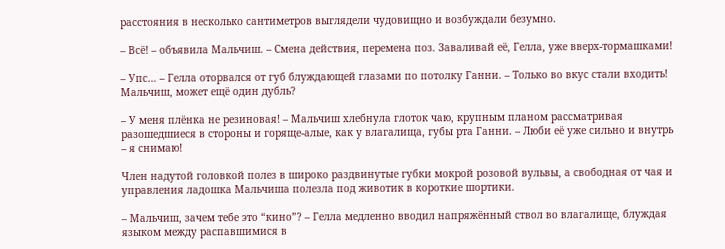расстояния в несколько сантиметров выглядели чудовищно и возбуждали безумно.

– Всё! – объявила Мальчиш. – Смена действия, перемена поз. Заваливай её, Гелла, уже вверх-тормашками!

– Упс… – Гелла оторвался от губ блуждающей глазами по потолку Ганни. – Только во вкус стали входить! Мальчиш, может ещё один дубль?

– У меня плёнка не резиновая! – Мальчиш хлебнула глоток чаю, крупным планом рассматривая разошедшиеся в стороны и горяще-алые, как у влагалища, губы рта Ганни. – Люби её уже сильно и внутрь – я снимаю!

Член надутой головкой полез в широко раздвинутые губки мокрой розовой вульвы, а свободная от чая и управления ладошка Мальчиша полезла под животик в короткие шортики.

– Мальчиш, зачем тебе это “кино”? – Гелла медленно вводил напряжённый ствол во влагалище, блуждая языком между распавшимися в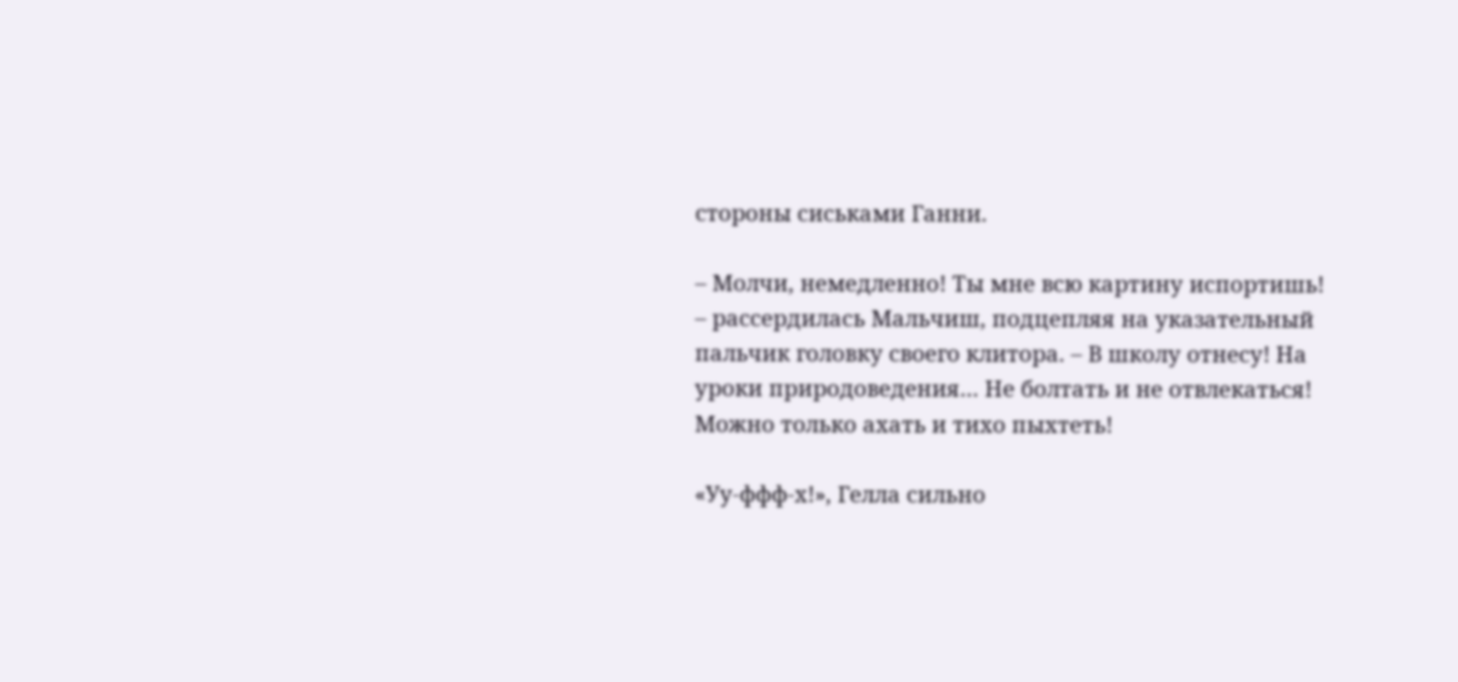стороны сиськами Ганни.

– Молчи, немедленно! Ты мне всю картину испортишь! – рассердилась Мальчиш, подцепляя на указательный пальчик головку своего клитора. – В школу отнесу! На уроки природоведения… Не болтать и не отвлекаться! Можно только ахать и тихо пыхтеть!

«Уу-ффф-х!», Гелла сильно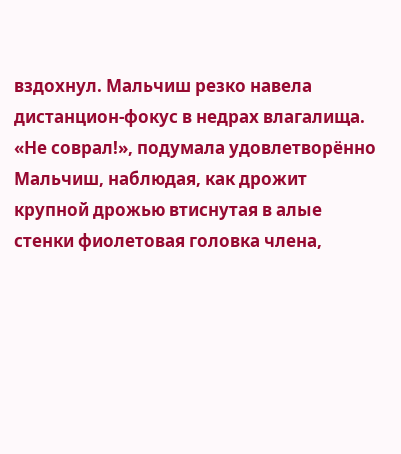вздохнул. Мальчиш резко навела дистанцион-фокус в недрах влагалища. «Не соврал!», подумала удовлетворённо Мальчиш, наблюдая, как дрожит крупной дрожью втиснутая в алые стенки фиолетовая головка члена,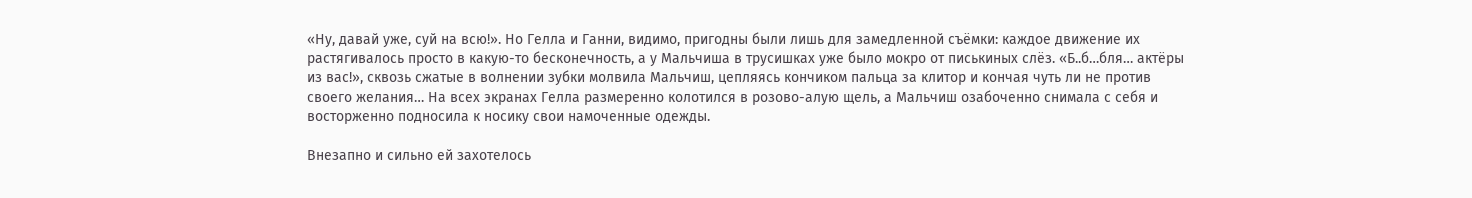«Ну, давай уже, суй на всю!». Но Гелла и Ганни, видимо, пригодны были лишь для замедленной съёмки: каждое движение их растягивалось просто в какую-то бесконечность, а у Мальчиша в трусишках уже было мокро от писькиных слёз. «Б..б…бля… актёры из вас!», сквозь сжатые в волнении зубки молвила Мальчиш, цепляясь кончиком пальца за клитор и кончая чуть ли не против своего желания… На всех экранах Гелла размеренно колотился в розово-алую щель, а Мальчиш озабоченно снимала с себя и восторженно подносила к носику свои намоченные одежды.

Внезапно и сильно ей захотелось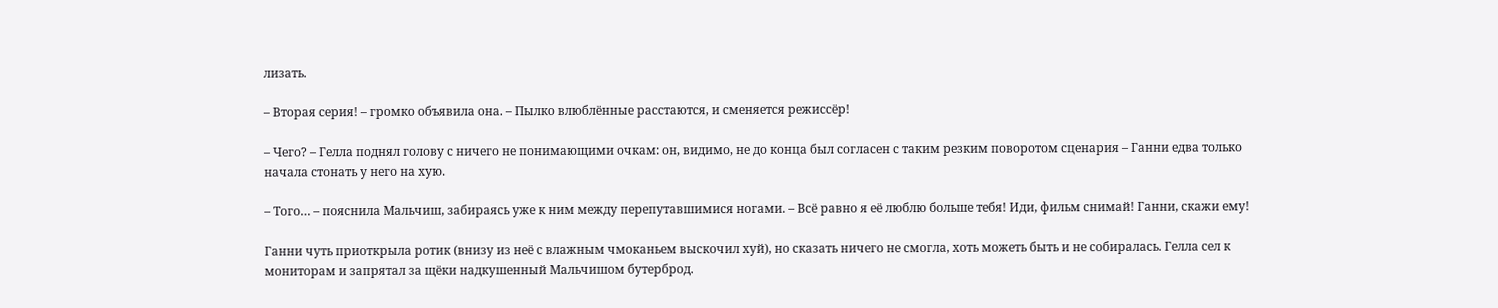лизать.

– Вторая серия! – громко объявила она. – Пылко влюблённые расстаются, и сменяется режиссёр!

– Чего? – Гелла поднял голову с ничего не понимающими очкам: он, видимо, не до конца был согласен с таким резким поворотом сценария – Ганни едва только начала стонать у него на хую.

– Того… – пояснила Мальчиш, забираясь уже к ним между перепутавшимися ногами. – Всё равно я её люблю больше тебя! Иди, фильм снимай! Ганни, скажи ему!

Ганни чуть приоткрыла ротик (внизу из неё с влажным чмоканьем выскочил хуй), но сказать ничего не смогла, хоть можеть быть и не собиралась. Гелла сел к мониторам и запрятал за щёки надкушенный Мальчишом бутерброд.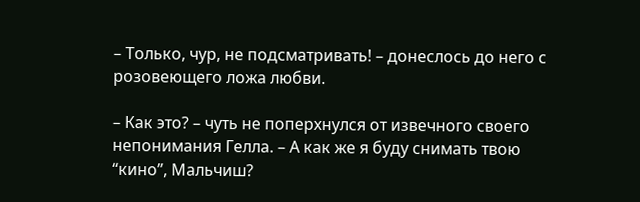– Только, чур, не подсматривать! – донеслось до него с розовеющего ложа любви.

– Как это? – чуть не поперхнулся от извечного своего непонимания Гелла. – А как же я буду снимать твою “кино”, Мальчиш?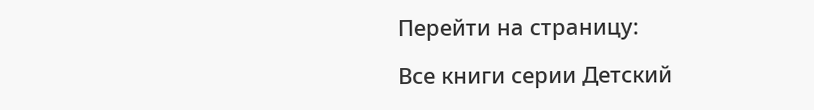Перейти на страницу:

Все книги серии Детский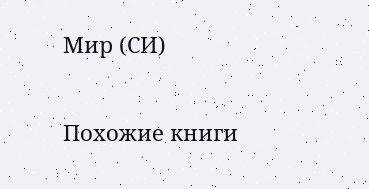Мир (СИ)

Похожие книги